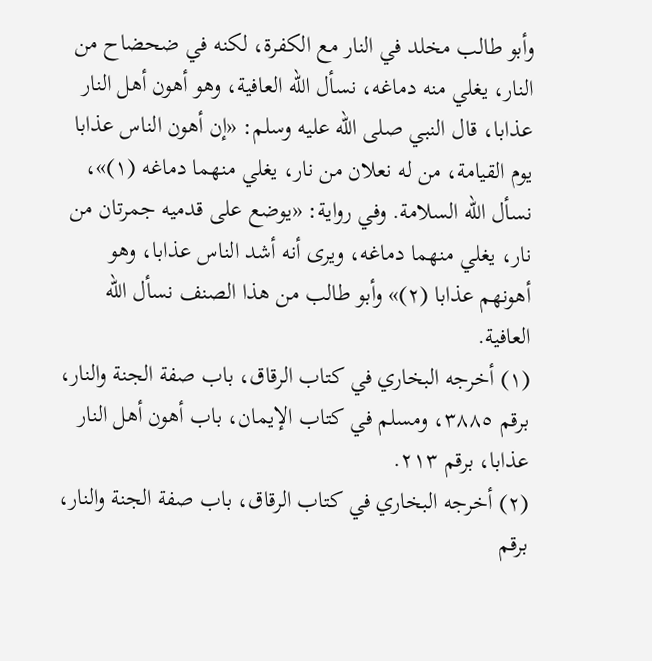وأبو طالب مخلد في النار مع الكفرة، لكنه في ضحضاح من النار، يغلي منه دماغه، نسأل الله العافية، وهو أهون أهل النار عذابا، قال النبي صلى الله عليه وسلم: «إن أهون الناس عذابا يوم القيامة، من له نعلان من نار، يغلي منهما دماغه (١)»، نسأل الله السلامة. وفي رواية: «يوضع على قدميه جمرتان من نار، يغلي منهما دماغه، ويرى أنه أشد الناس عذابا، وهو أهونهم عذابا (٢)» وأبو طالب من هذا الصنف نسأل الله العافية.
(١) أخرجه البخاري في كتاب الرقاق، باب صفة الجنة والنار، برقم ٣٨٨٥، ومسلم في كتاب الإيمان، باب أهون أهل النار عذابا، برقم ٢١٣.
(٢) أخرجه البخاري في كتاب الرقاق، باب صفة الجنة والنار، برقم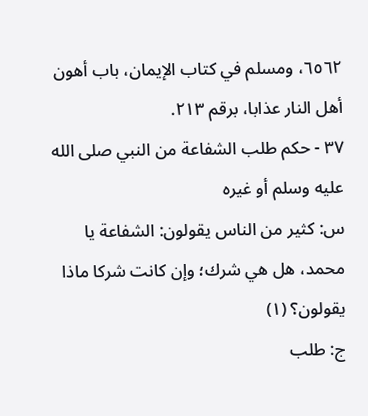٦٥٦٢، ومسلم في كتاب الإيمان، باب أهون أهل النار عذابا، برقم ٢١٣.
٣٧ - حكم طلب الشفاعة من النبي صلى الله عليه وسلم أو غيره
س: كثير من الناس يقولون: الشفاعة يا محمد، هل هي شرك؛ وإن كانت شركا ماذا يقولون؟ (١)
ج: طلب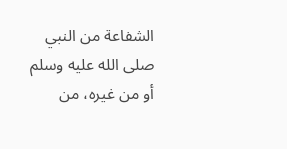الشفاعة من النبي صلى الله عليه وسلم أو من غيره، من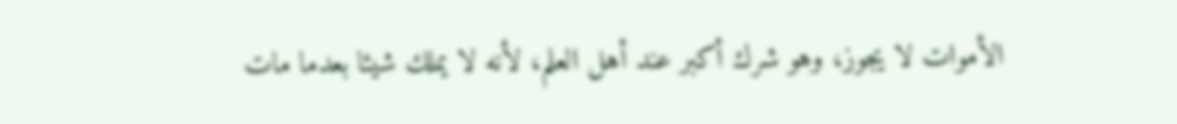الأموات لا يجوز، وهو شرك أكبر عند أهل العلم، لأنه لا يملك شيئا بعدما مات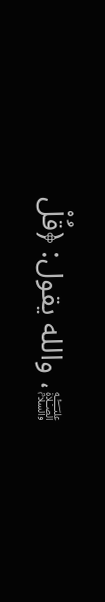﵊، والله يقول: ﴿قُلْ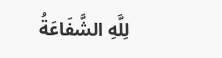لِلَّهِ الشَّفَاعَةُ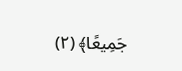جَمِيعًا﴾ (٢)